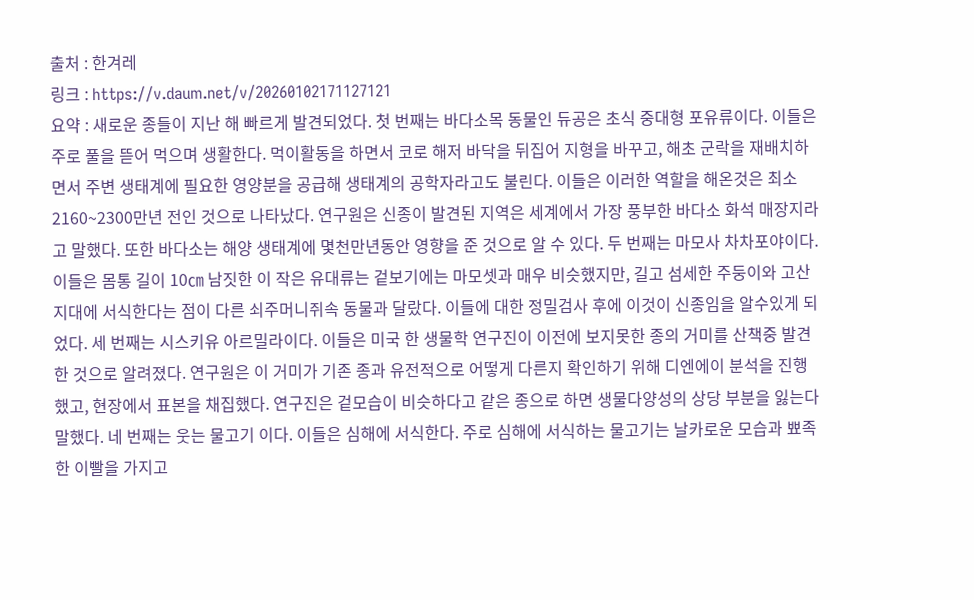출처 : 한겨레
링크 : https://v.daum.net/v/20260102171127121
요약 : 새로운 종들이 지난 해 빠르게 발견되었다. 첫 번째는 바다소목 동물인 듀공은 초식 중대형 포유류이다. 이들은 주로 풀을 뜯어 먹으며 생활한다. 먹이활동을 하면서 코로 해저 바닥을 뒤집어 지형을 바꾸고, 해초 군락을 재배치하면서 주변 생태계에 필요한 영양분을 공급해 생태계의 공학자라고도 불린다. 이들은 이러한 역할을 해온것은 최소 2160~2300만년 전인 것으로 나타났다. 연구원은 신종이 발견된 지역은 세계에서 가장 풍부한 바다소 화석 매장지라고 말했다. 또한 바다소는 해양 생태계에 몇천만년동안 영향을 준 것으로 알 수 있다. 두 번째는 마모사 차차포야이다. 이들은 몸통 길이 10㎝ 남짓한 이 작은 유대류는 겉보기에는 마모셋과 매우 비슷했지만, 길고 섬세한 주둥이와 고산 지대에 서식한다는 점이 다른 쇠주머니쥐속 동물과 달랐다. 이들에 대한 정밀검사 후에 이것이 신종임을 알수있게 되었다. 세 번째는 시스키유 아르밀라이다. 이들은 미국 한 생물학 연구진이 이전에 보지못한 종의 거미를 산책중 발견한 것으로 알려졌다. 연구원은 이 거미가 기존 종과 유전적으로 어떻게 다른지 확인하기 위해 디엔에이 분석을 진행했고, 현장에서 표본을 채집했다. 연구진은 겉모습이 비슷하다고 같은 종으로 하면 생물다양성의 상당 부분을 잃는다 말했다. 네 번째는 웃는 물고기 이다. 이들은 심해에 서식한다. 주로 심해에 서식하는 물고기는 날카로운 모습과 뾰족한 이빨을 가지고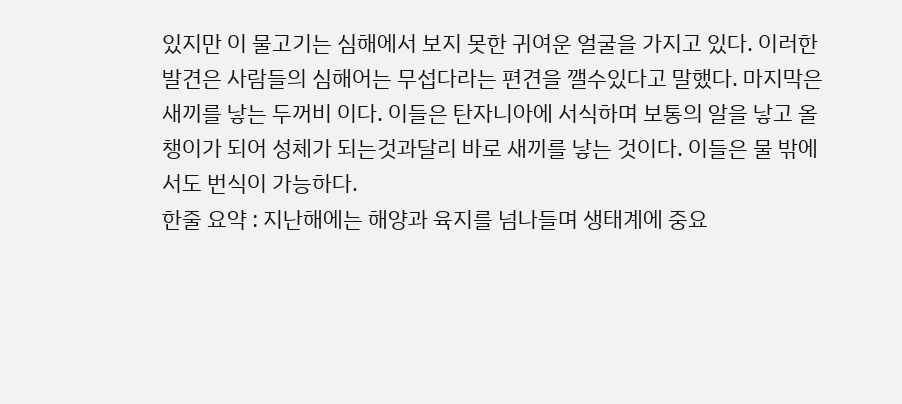있지만 이 물고기는 심해에서 보지 못한 귀여운 얼굴을 가지고 있다. 이러한 발견은 사람들의 심해어는 무섭다라는 편견을 깰수있다고 말했다. 마지막은 새끼를 낳는 두꺼비 이다. 이들은 탄자니아에 서식하며 보통의 알을 낳고 올챙이가 되어 성체가 되는것과달리 바로 새끼를 낳는 것이다. 이들은 물 밖에서도 번식이 가능하다.
한줄 요약 : 지난해에는 해양과 육지를 넘나들며 생태계에 중요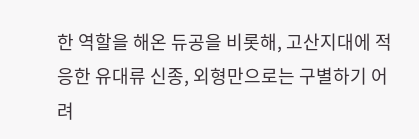한 역할을 해온 듀공을 비롯해, 고산지대에 적응한 유대류 신종, 외형만으로는 구별하기 어려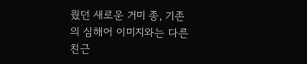웠던 새로운 거미 종, 기존의 심해어 이미지와는 다른 친근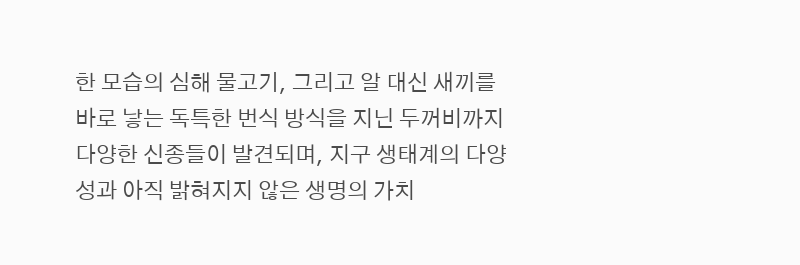한 모습의 심해 물고기, 그리고 알 대신 새끼를 바로 낳는 독특한 번식 방식을 지닌 두꺼비까지 다양한 신종들이 발견되며, 지구 생태계의 다양성과 아직 밝혀지지 않은 생명의 가치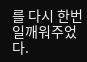를 다시 한번 일깨워주었다.